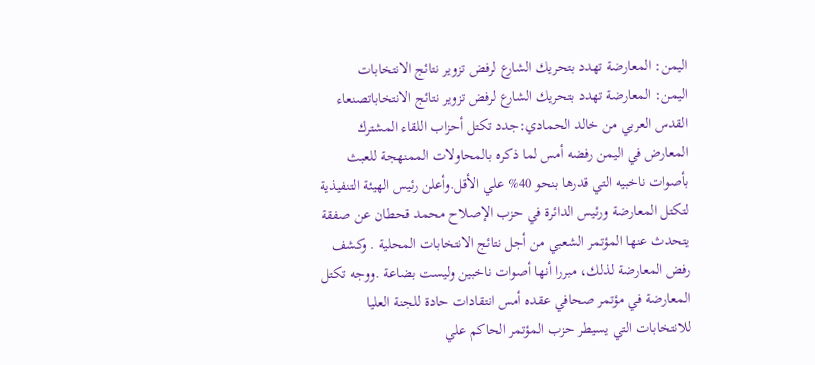اليمن: المعارضة تهدد بتحريك الشارع لرفض تزوير نتائج الانتخابات
اليمن: المعارضة تهدد بتحريك الشارع لرفض تزوير نتائج الانتخاباتصنعاء القدس العربي من خالد الحمادي:جدد تكتل أحزاب اللقاء المشترك المعارض في اليمن رفضه أمس لما ذكره بالمحاولات الممنهجة للعبث بأصوات ناخبيه التي قدرها بنحو 40% علي الأقل.وأعلن رئيس الهيئة التنفيذية لتكتل المعارضة ورئيس الدائرة في حزب الإصلاح محمد قحطان عن صفقة يتحدث عنها المؤتمر الشعبي من أجل نتائج الانتخابات المحلية . وكشف رفض المعارضة لذلك، مبررا أنها أصوات ناخبين وليست بضاعة .ووجه تكتل المعارضة في مؤتمر صحافي عقده أمس انتقادات حادة للجنة العليا للانتخابات التي يسيطر حزب المؤتمر الحاكم علي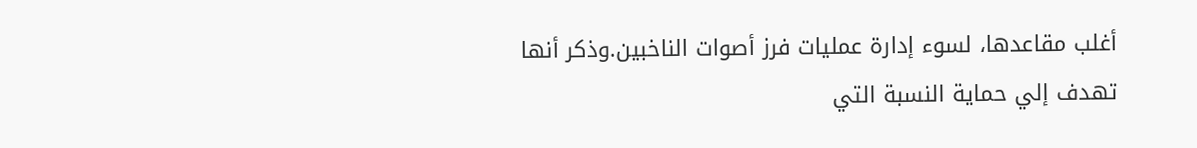أغلب مقاعدها، لسوء إدارة عمليات فرز أصوات الناخبين.وذكر أنها تهدف إلي حماية النسبة التي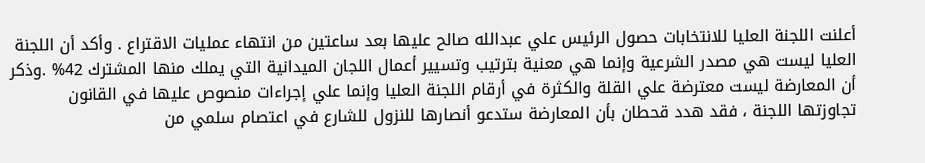أعلنت اللجنة العليا للانتخابات حصول الرئيس علي عبدالله صالح عليها بعد ساعتين من انتهاء عمليات الاقتراع . وأكد أن اللجنة العليا ليست هي مصدر الشرعية وإنما هي معنية بترتيب وتسيير أعمال اللجان الميدانية التي يملك منها المشترك 42% .وذكر أن المعارضة ليست معترضة علي القلة والكثرة في أرقام اللجنة العليا وإنما علي إجراءات منصوص عليها في القانون تجاوزتها اللجنة ، فقد هدد قحطان بأن المعارضة ستدعو أنصارها للنزول للشارع في اعتصام سلمي من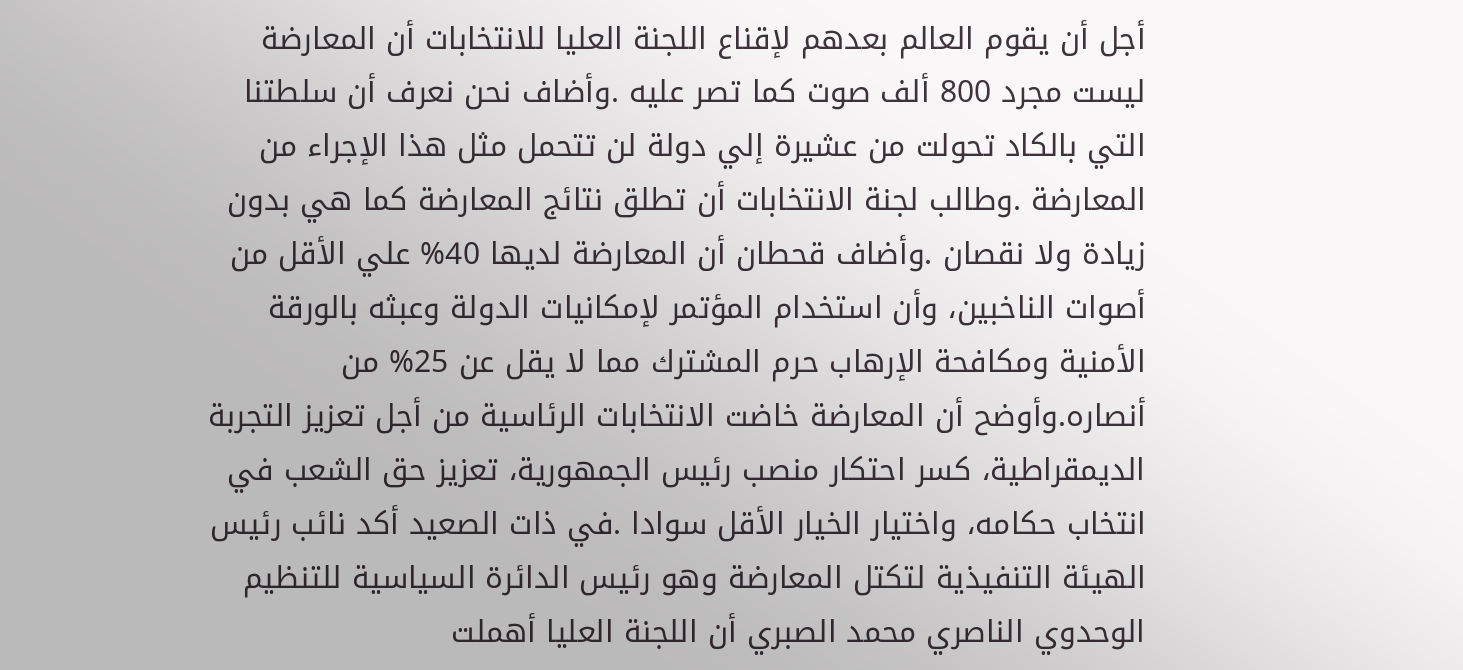أجل أن يقوم العالم بعدهم لإقناع اللجنة العليا للانتخابات أن المعارضة ليست مجرد 800 ألف صوت كما تصر عليه .وأضاف نحن نعرف أن سلطتنا التي بالكاد تحولت من عشيرة إلي دولة لن تتحمل مثل هذا الإجراء من المعارضة .وطالب لجنة الانتخابات أن تطلق نتائج المعارضة كما هي بدون زيادة ولا نقصان .وأضاف قحطان أن المعارضة لديها 40% علي الأقل من أصوات الناخبين، وأن استخدام المؤتمر لإمكانيات الدولة وعبثه بالورقة الأمنية ومكافحة الإرهاب حرم المشترك مما لا يقل عن 25% من أنصاره.وأوضح أن المعارضة خاضت الانتخابات الرئاسية من أجل تعزيز التجربة الديمقراطية، كسر احتكار منصب رئيس الجمهورية، تعزيز حق الشعب في انتخاب حكامه، واختيار الخيار الأقل سوادا .في ذات الصعيد أكد نائب رئيس الهيئة التنفيذية لتكتل المعارضة وهو رئيس الدائرة السياسية للتنظيم الوحدوي الناصري محمد الصبري أن اللجنة العليا أهملت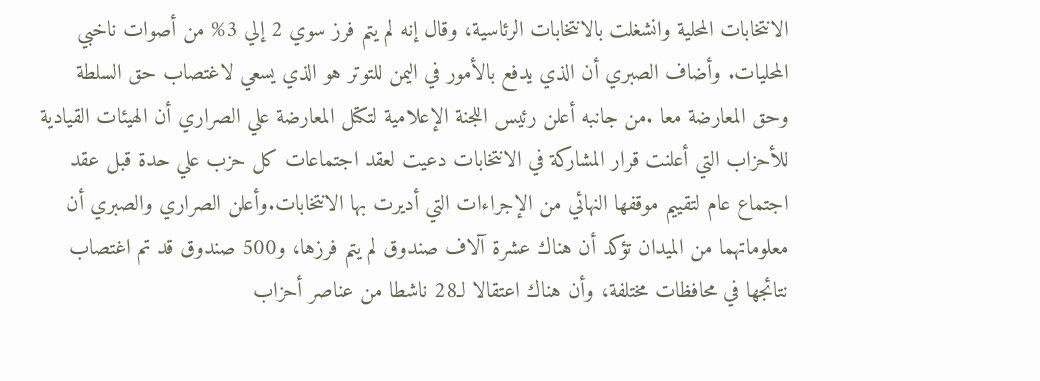الانتخابات المحلية وانشغلت بالانتخابات الرئاسية، وقال إنه لم يتم فرز سوي 2 إلي 3% من أصوات ناخبي المحليات. وأضاف الصبري أن الذي يدفع بالأمور في اليمن للتوتر هو الذي يسعي لاغتصاب حق السلطة وحق المعارضة معا .من جانبه أعلن رئيس اللجنة الإعلامية لتكتل المعارضة علي الصراري أن الهيئات القيادية للأحزاب التي أعلنت قرار المشاركة في الانتخابات دعيت لعقد اجتماعات كل حزب علي حدة قبل عقد اجتماع عام لتقييم موقفها النهائي من الإجراءات التي أديرت بها الانتخابات.وأعلن الصراري والصبري أن معلوماتهما من الميدان تؤكد أن هناك عشرة آلاف صندوق لم يتم فرزها، و500 صندوق قد تم اغتصاب نتائجها في محافظات مختلفة، وأن هناك اعتقالا لـ28 ناشطا من عناصر أحزاب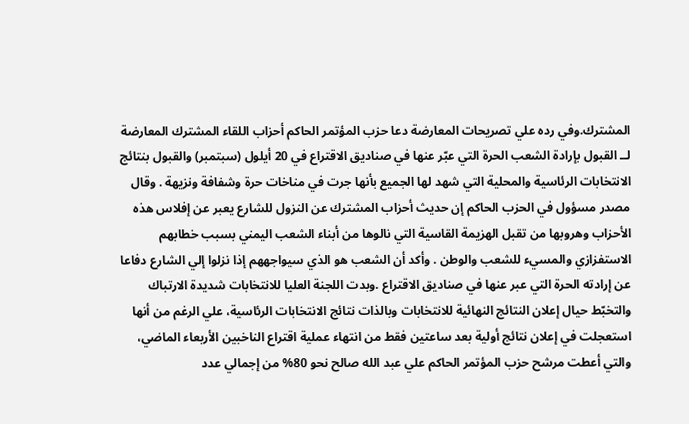المشترك.وفي رده علي تصريحات المعارضة دعا حزب المؤتمر الحاكم أحزاب اللقاء المشترك المعارضة لــ القبول بإرادة الشعب الحرة التي عبّر عنها في صناديق الاقتراع في 20 أيلول (سبتمبر) والقبول بنتائج الانتخابات الرئاسية والمحلية التي شهد لها الجميع بأنها جرت في مناخات حرة وشفافة ونزيهة . وقال مصدر مسؤول في الحزب الحاكم إن حديث أحزاب المشترك عن النزول للشارع يعبر عن إفلاس هذه الأحزاب وهروبها من تقبل الهزيمة القاسية التي نالوها من أبناء الشعب اليمني بسبب خطابهم الاستفزازي والمسيء للشعب والوطن . وأكد أن الشعب هو الذي سيواجههم إذا نزلوا إلي الشارع دفاعا عن إرادته الحرة التي عبر عنها في صناديق الاقتراع .وبدت اللجنة العليا للانتخابات شديدة الارتباك والتخبّط حيال إعلان النتائج النهائية للانتخابات وبالذات نتائج الانتخابات الرئاسية، علي الرغم من أنها استعجلت في إعلان نتائج أولية بعد ساعتين فقط من انتهاء عملية اقتراع الناخبين الأربعاء الماضي، والتي أعطت مرشح حزب المؤتمر الحاكم علي عبد الله صالح نحو 80% من إجمالي عدد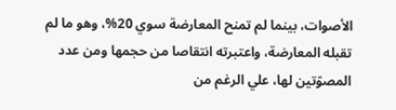الأصوات، بينما لم تمنح المعارضة سوي 20%، وهو ما لم تقبله المعارضة، واعتبرته انتقاصا من حجمها ومن عدد المصوّتين لها، علي الرغم من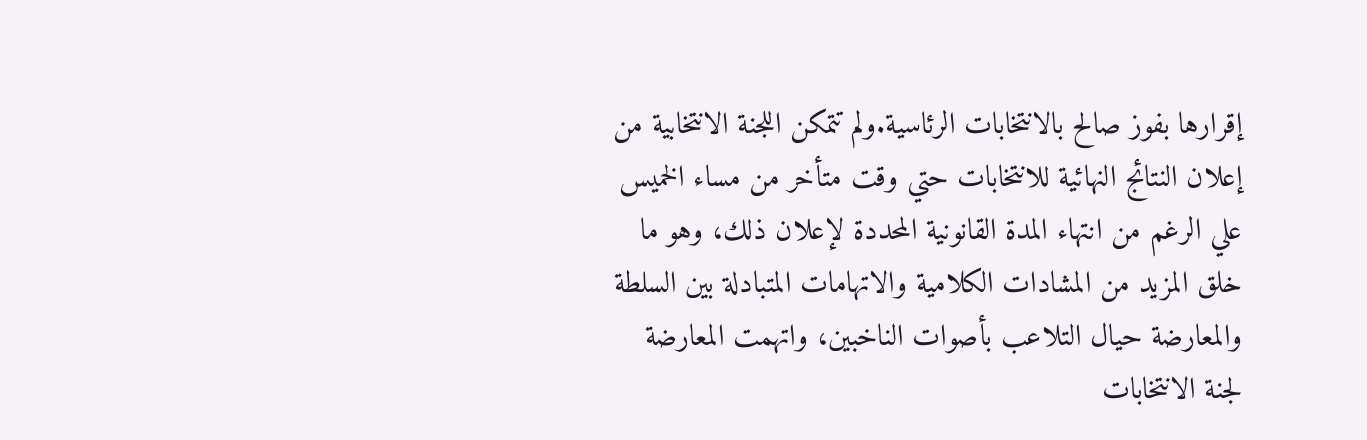إقرارها بفوز صالح بالانتخابات الرئاسية.ولم تتمكن اللجنة الانتخابية من إعلان النتائج النهائية للانتخابات حتي وقت متأخر من مساء الخميس علي الرغم من انتهاء المدة القانونية المحددة لإعلان ذلك، وهو ما خلق المزيد من المشادات الكلامية والاتهامات المتبادلة بين السلطة والمعارضة حيال التلاعب بأصوات الناخبين، واتهمت المعارضة لجنة الانتخابات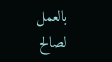بالعمل لصالح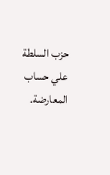حزب السلطة علي حساب المعارضة.